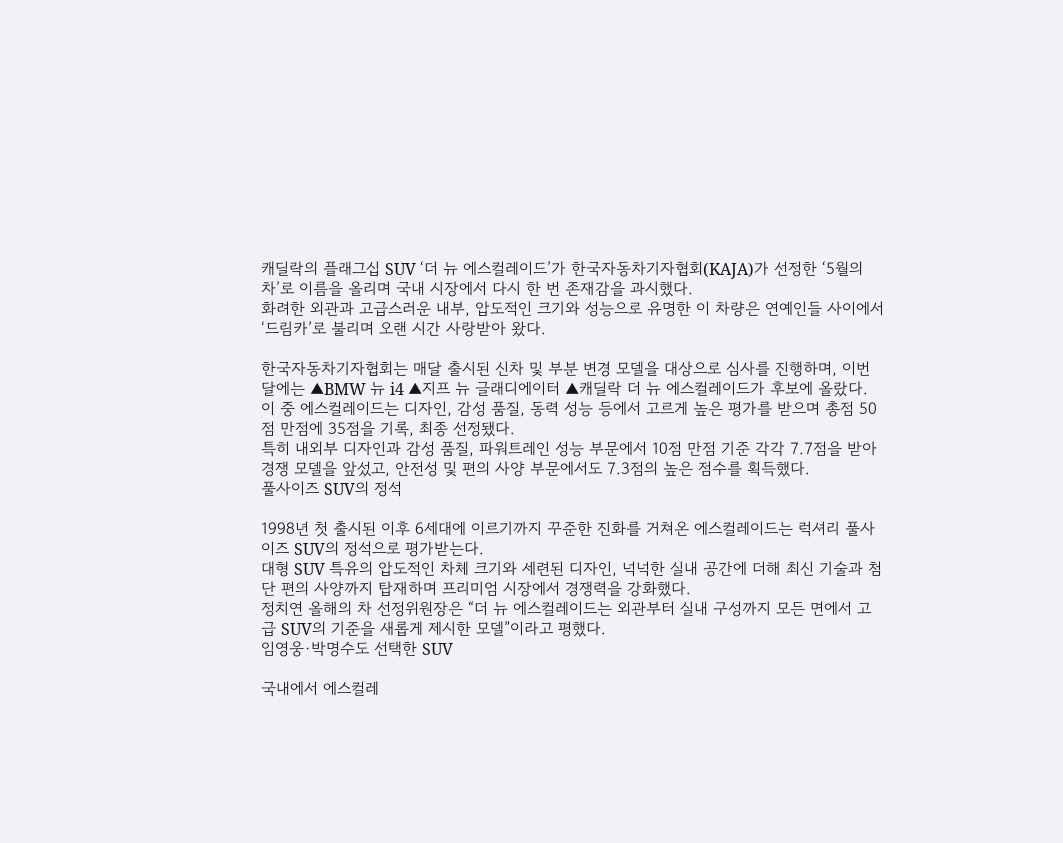캐딜락의 플래그십 SUV ‘더 뉴 에스컬레이드’가 한국자동차기자협회(KAJA)가 선정한 ‘5월의 차’로 이름을 올리며 국내 시장에서 다시 한 번 존재감을 과시했다.
화려한 외관과 고급스러운 내부, 압도적인 크기와 성능으로 유명한 이 차량은 연예인들 사이에서 ‘드림카’로 불리며 오랜 시간 사랑받아 왔다.

한국자동차기자협회는 매달 출시된 신차 및 부분 변경 모델을 대상으로 심사를 진행하며, 이번 달에는 ▲BMW 뉴 i4 ▲지프 뉴 글래디에이터 ▲캐딜락 더 뉴 에스컬레이드가 후보에 올랐다.
이 중 에스컬레이드는 디자인, 감성 품질, 동력 성능 등에서 고르게 높은 평가를 받으며 총점 50점 만점에 35점을 기록, 최종 선정됐다.
특히 내외부 디자인과 감성 품질, 파워트레인 성능 부문에서 10점 만점 기준 각각 7.7점을 받아 경쟁 모델을 앞섰고, 안전성 및 편의 사양 부문에서도 7.3점의 높은 점수를 획득했다.
풀사이즈 SUV의 정석

1998년 첫 출시된 이후 6세대에 이르기까지 꾸준한 진화를 거쳐온 에스컬레이드는 럭셔리 풀사이즈 SUV의 정석으로 평가받는다.
대형 SUV 특유의 압도적인 차체 크기와 세련된 디자인, 넉넉한 실내 공간에 더해 최신 기술과 첨단 편의 사양까지 탑재하며 프리미엄 시장에서 경쟁력을 강화했다.
정치연 올해의 차 선정위원장은 “더 뉴 에스컬레이드는 외관부터 실내 구성까지 모든 면에서 고급 SUV의 기준을 새롭게 제시한 모델”이라고 평했다.
임영웅·박명수도 선택한 SUV

국내에서 에스컬레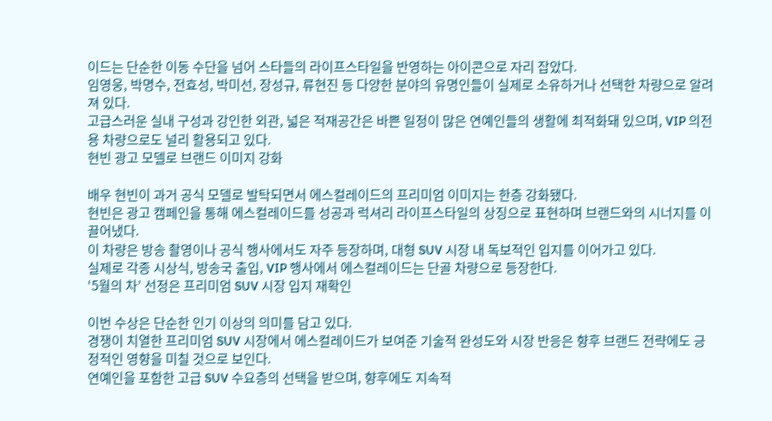이드는 단순한 이동 수단을 넘어 스타들의 라이프스타일을 반영하는 아이콘으로 자리 잡았다.
임영웅, 박명수, 전효성, 박미선, 장성규, 류현진 등 다양한 분야의 유명인들이 실제로 소유하거나 선택한 차량으로 알려져 있다.
고급스러운 실내 구성과 강인한 외관, 넓은 적재공간은 바쁜 일정이 많은 연예인들의 생활에 최적화돼 있으며, VIP 의전용 차량으로도 널리 활용되고 있다.
현빈 광고 모델로 브랜드 이미지 강화

배우 현빈이 과거 공식 모델로 발탁되면서 에스컬레이드의 프리미엄 이미지는 한층 강화됐다.
현빈은 광고 캠페인을 통해 에스컬레이드를 성공과 럭셔리 라이프스타일의 상징으로 표현하며 브랜드와의 시너지를 이끌어냈다.
이 차량은 방송 촬영이나 공식 행사에서도 자주 등장하며, 대형 SUV 시장 내 독보적인 입지를 이어가고 있다.
실제로 각종 시상식, 방송국 출입, VIP 행사에서 에스컬레이드는 단골 차량으로 등장한다.
‘5월의 차’ 선정은 프리미엄 SUV 시장 입지 재확인

이번 수상은 단순한 인기 이상의 의미를 담고 있다.
경쟁이 치열한 프리미엄 SUV 시장에서 에스컬레이드가 보여준 기술적 완성도와 시장 반응은 향후 브랜드 전략에도 긍정적인 영향을 미칠 것으로 보인다.
연예인을 포함한 고급 SUV 수요층의 선택을 받으며, 향후에도 지속적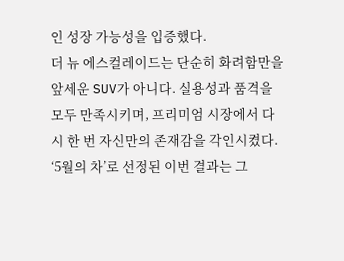인 성장 가능성을 입증했다.
더 뉴 에스컬레이드는 단순히 화려함만을 앞세운 SUV가 아니다. 실용성과 품격을 모두 만족시키며, 프리미엄 시장에서 다시 한 번 자신만의 존재감을 각인시켰다.
‘5월의 차’로 선정된 이번 결과는 그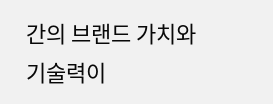간의 브랜드 가치와 기술력이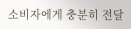소비자에게 충분히 전달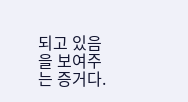되고 있음을 보여주는 증거다.